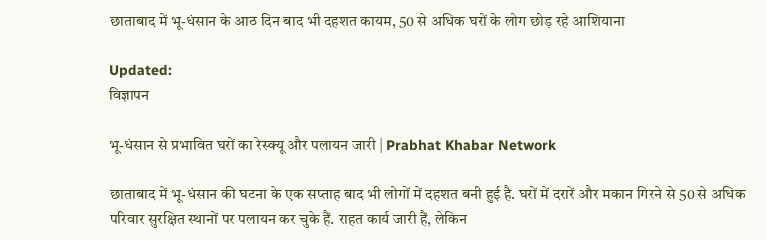छाताबाद में भू-धंसान के आठ दिन बाद भी दहशत कायम, 50 से अधिक घरों के लोग छोड़ रहे आशियाना

Updated:
विज्ञापन

भू-धंसान से प्रभावित घरों का रेस्क्यू और पलायन जारी | Prabhat Khabar Network

छाताबाद में भू-धंसान की घटना के एक सप्ताह बाद भी लोगों में दहशत बनी हुई है. घरों में दरारें और मकान गिरने से 50 से अधिक परिवार सुरक्षित स्थानों पर पलायन कर चुके हैं. राहत कार्य जारी हैं, लेकिन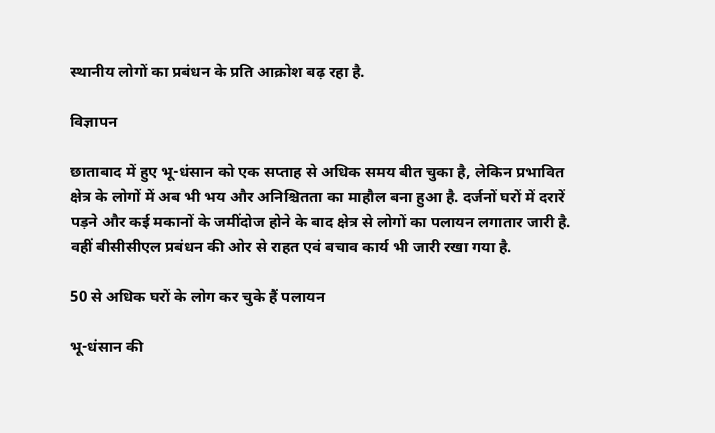स्थानीय लोगों का प्रबंधन के प्रति आक्रोश बढ़ रहा है.

विज्ञापन

छाताबाद में हुए भू-धंसान को एक सप्ताह से अधिक समय बीत चुका है, लेकिन प्रभावित क्षेत्र के लोगों में अब भी भय और अनिश्चितता का माहौल बना हुआ है. दर्जनों घरों में दरारें पड़ने और कई मकानों के जमींदोज होने के बाद क्षेत्र से लोगों का पलायन लगातार जारी है. वहीं बीसीसीएल प्रबंधन की ओर से राहत एवं बचाव कार्य भी जारी रखा गया है.

50 से अधिक घरों के लोग कर चुके हैं पलायन

भू-धंसान की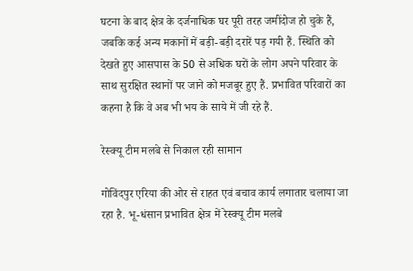घटना के बाद क्षेत्र के दर्जनाधिक घर पूरी तरह जमींदोज हो चुके हैं, जबकि कई अन्य मकानों में बड़ी-बड़ी दरारें पड़ गयी हैं. स्थिति को देखते हुए आसपास के 50 से अधिक घरों के लोग अपने परिवार के साथ सुरक्षित स्थानों पर जाने को मजबूर हुए हैं. प्रभावित परिवारों का कहना है कि वे अब भी भय के साये में जी रहे हैं.

रेस्क्यू टीम मलबे से निकाल रही सामान

गोविंदपुर एरिया की ओर से राहत एवं बचाव कार्य लगातार चलाया जा रहा है. भू-धंसान प्रभावित क्षेत्र में रेस्क्यू टीम मलबे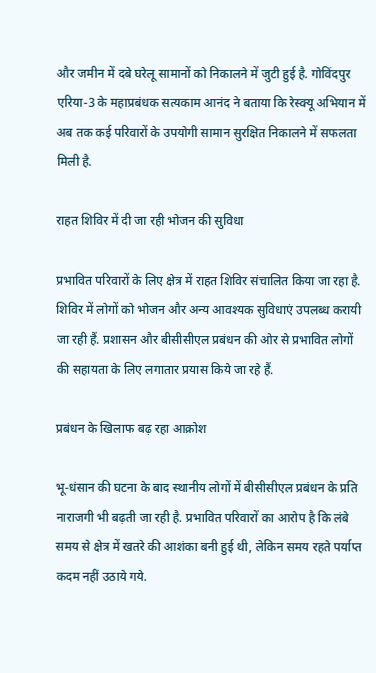और जमीन में दबे घरेलू सामानों को निकालने में जुटी हुई है. गोविंदपुर एरिया-3 के महाप्रबंधक सत्यकाम आनंद ने बताया कि रेस्क्यू अभियान में अब तक कई परिवारों के उपयोगी सामान सुरक्षित निकालने में सफलता मिली है.

राहत शिविर में दी जा रही भोजन की सुविधा

प्रभावित परिवारों के लिए क्षेत्र में राहत शिविर संचालित किया जा रहा है. शिविर में लोगों को भोजन और अन्य आवश्यक सुविधाएं उपलब्ध करायी जा रही हैं. प्रशासन और बीसीसीएल प्रबंधन की ओर से प्रभावित लोगों की सहायता के लिए लगातार प्रयास किये जा रहे हैं.

प्रबंधन के खिलाफ बढ़ रहा आक्रोश

भू-धंसान की घटना के बाद स्थानीय लोगों में बीसीसीएल प्रबंधन के प्रति नाराजगी भी बढ़ती जा रही है. प्रभावित परिवारों का आरोप है कि लंबे समय से क्षेत्र में खतरे की आशंका बनी हुई थी, लेकिन समय रहते पर्याप्त कदम नहीं उठाये गये.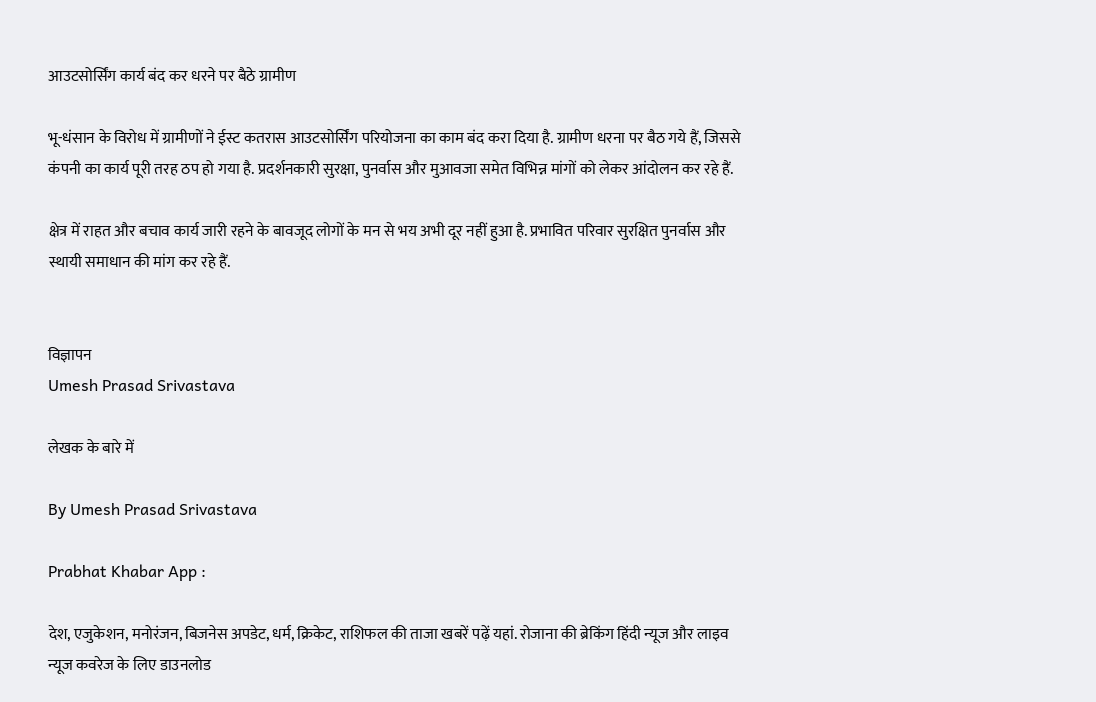आउटसोर्सिंग कार्य बंद कर धरने पर बैठे ग्रामीण

भू-धंसान के विरोध में ग्रामीणों ने ईस्ट कतरास आउटसोर्सिंग परियोजना का काम बंद करा दिया है. ग्रामीण धरना पर बैठ गये हैं, जिससे कंपनी का कार्य पूरी तरह ठप हो गया है. प्रदर्शनकारी सुरक्षा, पुनर्वास और मुआवजा समेत विभिन्न मांगों को लेकर आंदोलन कर रहे हैं.

क्षेत्र में राहत और बचाव कार्य जारी रहने के बावजूद लोगों के मन से भय अभी दूर नहीं हुआ है. प्रभावित परिवार सुरक्षित पुनर्वास और स्थायी समाधान की मांग कर रहे हैं.


विज्ञापन
Umesh Prasad Srivastava

लेखक के बारे में

By Umesh Prasad Srivastava

Prabhat Khabar App :

देश, एजुकेशन, मनोरंजन, बिजनेस अपडेट, धर्म, क्रिकेट, राशिफल की ताजा खबरें पढ़ें यहां. रोजाना की ब्रेकिंग हिंदी न्यूज और लाइव न्यूज कवरेज के लिए डाउनलोड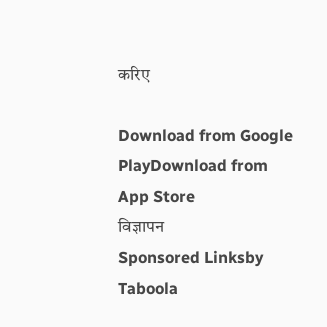करिए

Download from Google PlayDownload from App Store
विज्ञापन
Sponsored Linksby Taboola